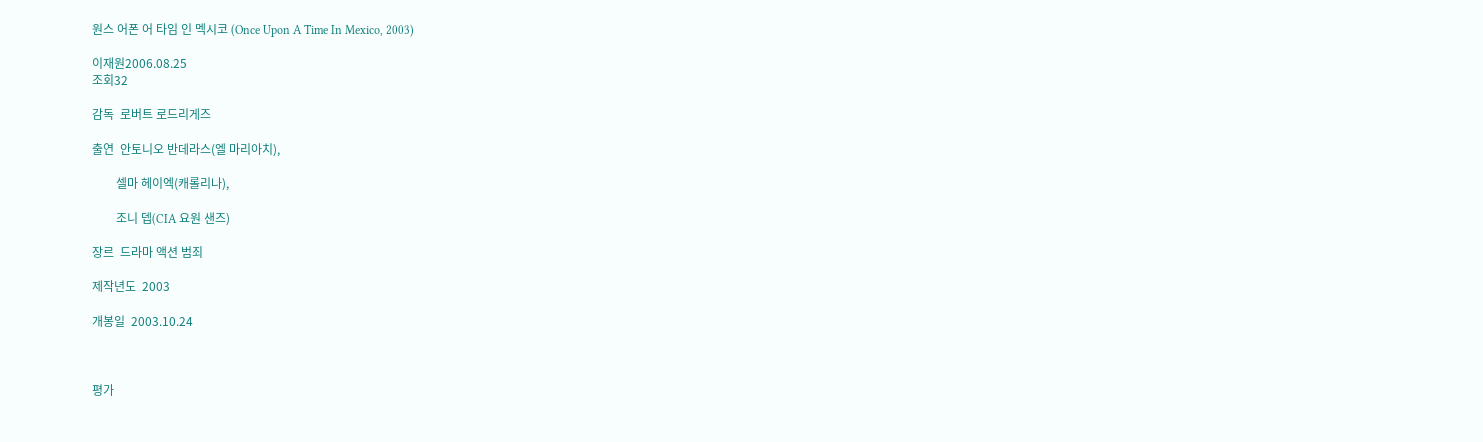원스 어폰 어 타임 인 멕시코 (Once Upon A Time In Mexico, 2003)

이재원2006.08.25
조회32

감독  로버트 로드리게즈

출연  안토니오 반데라스(엘 마리아치),

        셀마 헤이엑(캐롤리나),

        조니 뎁(CIA 요원 샌즈)

장르  드라마 액션 범죄

제작년도  2003

개봉일  2003.10.24



평가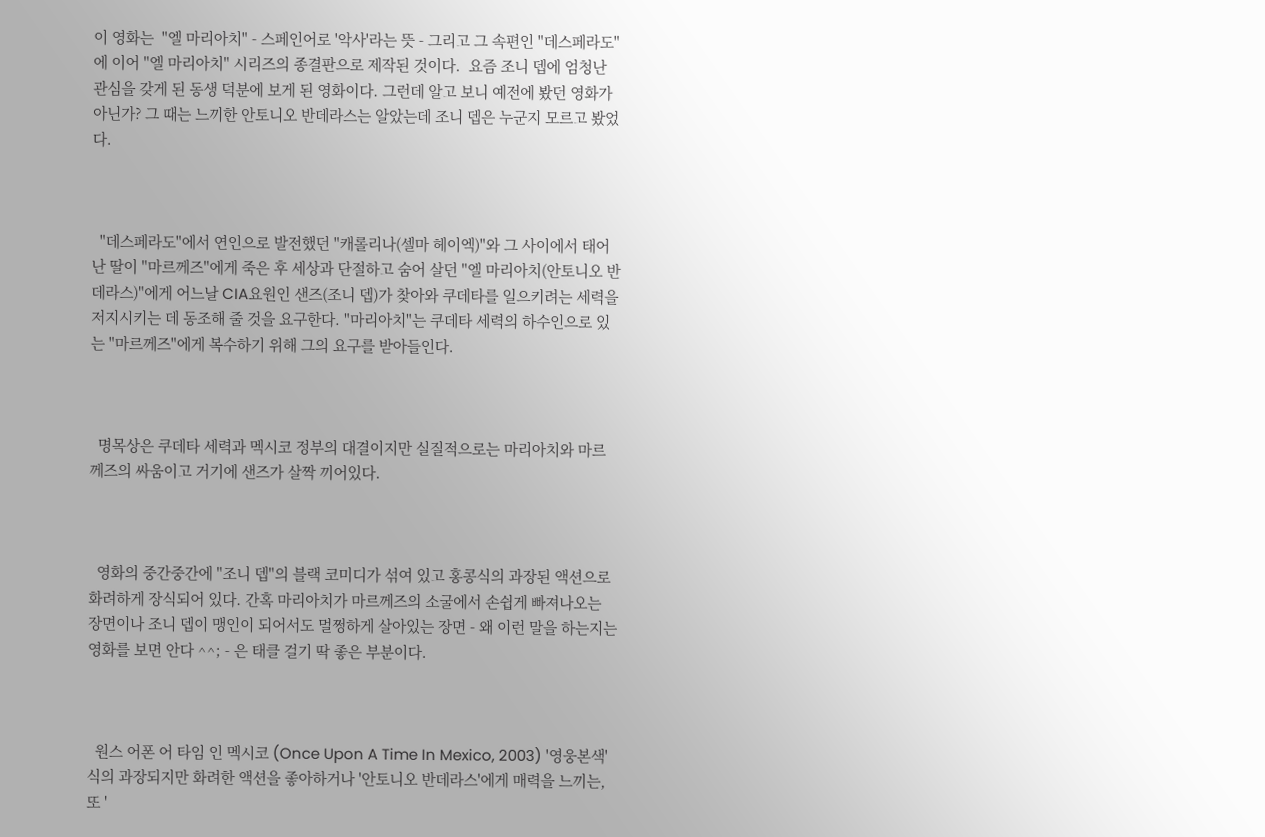이 영화는  "엘 마리아치" - 스페인어로 '악사'라는 뜻 - 그리고 그 속편인 "데스페라도"에 이어 "엘 마리아치" 시리즈의 종결판으로 제작된 것이다.  요즘 조니 뎁에 엄청난 관심을 갖게 된 동생 덕분에 보게 된 영화이다. 그런데 알고 보니 예전에 봤던 영화가 아닌가? 그 때는 느끼한 안토니오 반데라스는 알았는데 조니 뎁은 누군지 모르고 봤었다.



  "데스페라도"에서 연인으로 발전했던 "캐롤리나(셀마 헤이엑)"와 그 사이에서 태어난 딸이 "마르께즈"에게 죽은 후 세상과 단절하고 숨어 살던 "엘 마리아치(안토니오 반데라스)"에게 어느날 CIA요원인 샌즈(조니 뎁)가 찾아와 쿠데타를 일으키려는 세력을 저지시키는 데 동조해 줄 것을 요구한다. "마리아치"는 쿠데타 세력의 하수인으로 있는 "마르께즈"에게 복수하기 위해 그의 요구를 받아들인다.



  명목상은 쿠데타 세력과 멕시코 정부의 대결이지만 실질적으로는 마리아치와 마르께즈의 싸움이고 거기에 샌즈가 살짝 끼어있다.



  영화의 중간중간에 "조니 뎁"의 블랙 코미디가 섞여 있고 홍콩식의 과장된 액션으로 화려하게 장식되어 있다. 간혹 마리아치가 마르께즈의 소굴에서 손쉽게 빠져나오는 장면이나 조니 뎁이 맹인이 되어서도 멀쩡하게 살아있는 장면 - 왜 이런 말을 하는지는 영화를 보면 안다 ^^; - 은 태클 걸기 딱 좋은 부분이다.



  원스 어폰 어 타임 인 멕시코 (Once Upon A Time In Mexico, 2003) '영웅본색' 식의 과장되지만 화려한 액션을 좋아하거나 '안토니오 반데라스'에게 매력을 느끼는, 또 '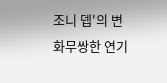조니 뎁'의 변화무쌍한 연기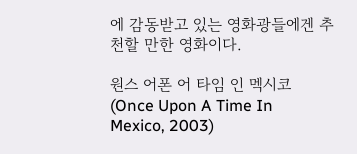에 감동받고 있는 영화광들에겐 추천할 만한 영화이다.

원스 어폰 어 타임 인 멕시코 (Once Upon A Time In Mexico, 2003)